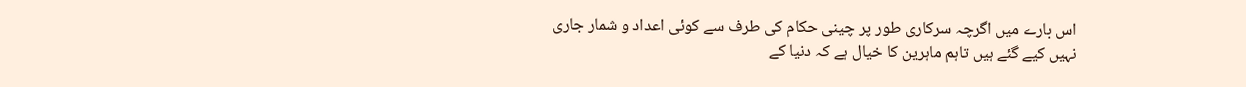اس بارے میں اگرچہ سرکاری طور پر چینی حکام کی طرف سے کوئی اعداد و شمار جاری نہیں کیے گئے ہیں تاہم ماہرین کا خیال ہے کہ دنیا کے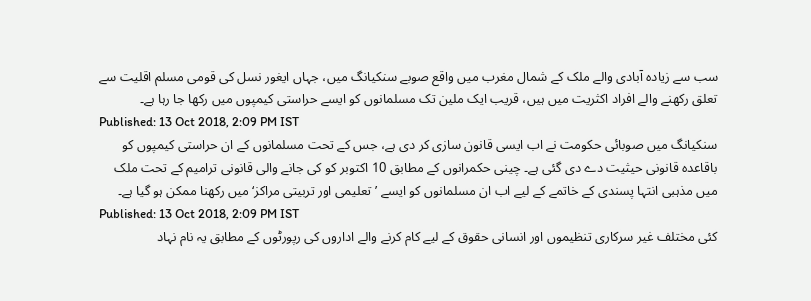سب سے زیادہ آبادی والے ملک کے شمال مغرب میں واقع صوبے سنکیانگ میں، جہاں ایغور نسل کی قومی مسلم اقلیت سے تعلق رکھنے والے افراد اکثریت میں ہیں، قریب ایک ملین تک مسلمانوں کو ایسے حراستی کیمپوں میں رکھا جا رہا ہے۔
Published: 13 Oct 2018, 2:09 PM IST
سنکیانگ میں صوبائی حکومت نے اب ایسی قانون سازی کر دی ہے، جس کے تحت مسلمانوں کے ان حراستی کیمپوں کو باقاعدہ قانونی حیثیت دے دی گئی ہے۔ چینی حکمرانوں کے مطابق 10 اکتوبر کو کی جانے والی قانونی ترامیم کے تحت ملک میں مذہبی انتہا پسندی کے خاتمے کے لیے اب ان مسلمانوں کو ایسے ’تعلیمی اور تربیتی مراکز‘ میں رکھنا ممکن ہو گیا ہے۔
Published: 13 Oct 2018, 2:09 PM IST
کئی مختلف غیر سرکاری تنظیموں اور انسانی حقوق کے لیے کام کرنے والے اداروں کی رپورٹوں کے مطابق یہ نام نہاد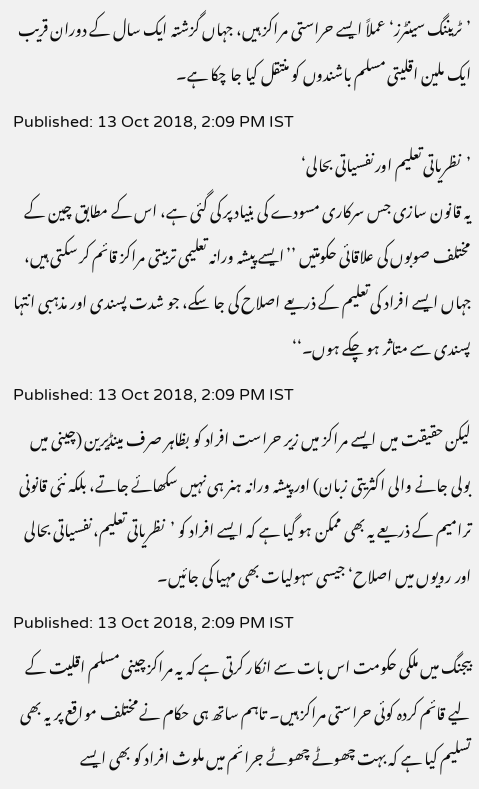’ٹریننگ سینٹرز‘ عملاً ایسے حراستی مراکز ہیں، جہاں گزشتہ ایک سال کے دوران قریب ایک ملین اقلیتی مسلم باشندوں کو منتقل کیا جا چکا ہے۔
Published: 13 Oct 2018, 2:09 PM IST
’نظریاتی تعلیم اور نفسیاتی بحالی‘
یہ قانون سازی جس سرکاری مسودے کی بنیاد پر کی گئی ہے، اس کے مطابق چین کے مختلف صوبوں کی علاقائی حکومتیں ’’ایسے پیشہ ورانہ تعلیمی تربیتی مراکز قائم کر سکتی ہیں، جہاں ایسے افراد کی تعلیم کے ذریعے اصلاح کی جا سکے، جو شدت پسندی اور مذہبی انتہا پسندی سے متاثر ہو چکے ہوں۔‘‘
Published: 13 Oct 2018, 2:09 PM IST
لیکن حقیقت میں ایسے مراکز میں زیر حراست افراد کو بظاہر صرف مینڈیرین (چینی میں بولی جانے والی اکثریتی زبان) اور پیشہ ورانہ ہنر ہی نہیں سکھائے جاتے، بلکہ نئی قانونی ترامیم کے ذریعے یہ بھی ممکن ہو گیا ہے کہ ایسے افراد کو ’نظریاتی تعلیم، نفسیاتی بحالی اور رویوں میں اصلاح‘ جیسی سہولیات بھی مہیا کی جائیں۔
Published: 13 Oct 2018, 2:09 PM IST
بیجنگ میں ملکی حکومت اس بات سے انکار کرتی ہے کہ یہ مراکز چینی مسلم اقلیت کے لیے قائم کردہ کوئی حراستی مراکز ہیں۔ تاہم ساتھ ہی حکام نے مختلف مواقع پر یہ بھی تسلیم کیا ہے کہ بہت چھوٹے چھوٹے جرائم میں ملوث افراد کو بھی ایسے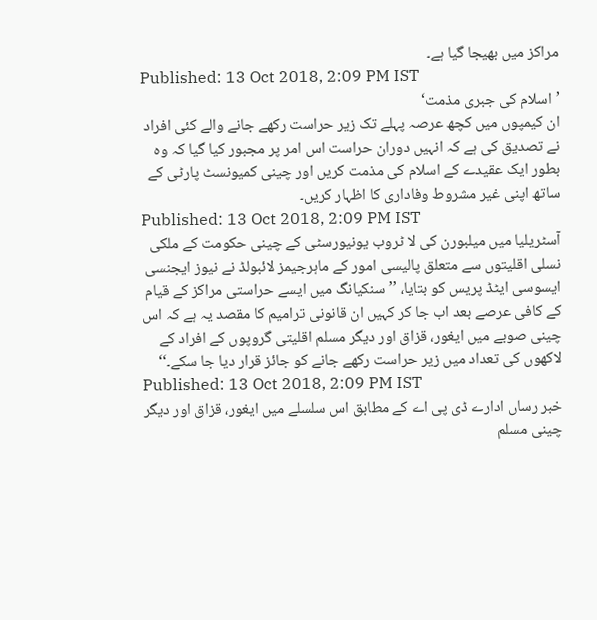مراکز میں بھیجا گیا ہے۔
Published: 13 Oct 2018, 2:09 PM IST
’اسلام کی جبری مذمت‘
ان کیمپوں میں کچھ عرصہ پہلے تک زیر حراست رکھے جانے والے کئی افراد نے تصدیق کی ہے کہ انہیں دوران حراست اس امر پر مجبور کیا گیا کہ وہ بطور ایک عقیدے کے اسلام کی مذمت کریں اور چینی کمیونسٹ پارٹی کے ساتھ اپنی غیر مشروط وفاداری کا اظہار کریں۔
Published: 13 Oct 2018, 2:09 PM IST
آسٹریلیا میں میلبورن کی لا ٹروب یونیورسٹی کے چینی حکومت کے ملکی نسلی اقلیتوں سے متعلق پالیسی امور کے ماہرجیمز لائبولڈ نے نیوز ایجنسی ایسوسی ایٹڈ پریس کو بتایا، ’’سنکیانگ میں ایسے حراستی مراکز کے قیام کے کافی عرصے بعد اب جا کر کہیں ان قانونی ترامیم کا مقصد یہ ہے کہ اس چینی صوبے میں ایغور، قزاق اور دیگر مسلم اقلیتی گروپوں کے افراد کے لاکھوں کی تعداد میں زیر حراست رکھے جانے کو جائز قرار دیا جا سکے۔‘‘
Published: 13 Oct 2018, 2:09 PM IST
خبر رساں ادارے ڈی پی اے کے مطابق اس سلسلے میں ایغور، قزاق اور دیگر چینی مسلم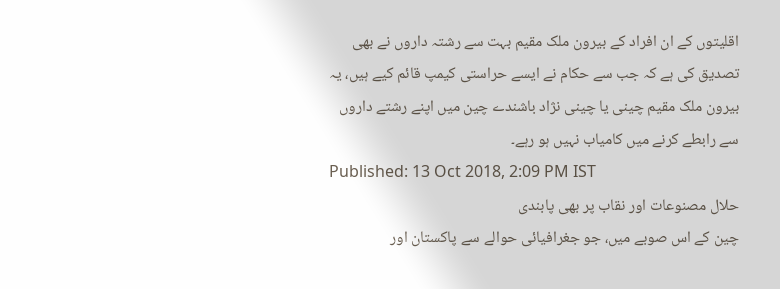اقلیتوں کے ان افراد کے بیرون ملک مقیم بہت سے رشتہ داروں نے بھی تصدیق کی ہے کہ جب سے حکام نے ایسے حراستی کیمپ قائم کیے ہیں، یہ بیرون ملک مقیم چینی یا چینی نژاد باشندے چین میں اپنے رشتے داروں سے رابطے کرنے میں کامیاب نہیں ہو رہے۔
Published: 13 Oct 2018, 2:09 PM IST
حلال مصنوعات اور نقاب پر بھی پابندی
چین کے اس صوبے میں، جو جغرافیائی حوالے سے پاکستان اور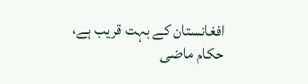افغانستان کے بہت قریب ہے، حکام ماضی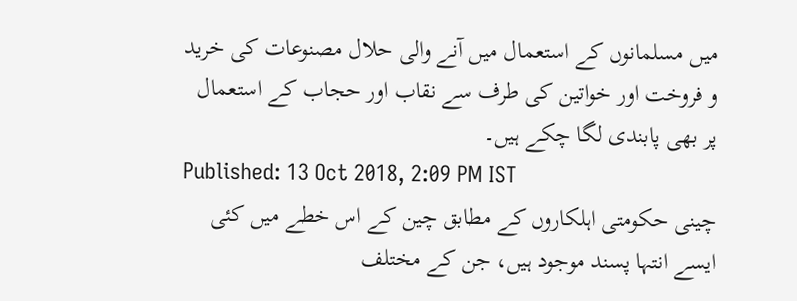میں مسلمانوں کے استعمال میں آنے والی حلال مصنوعات کی خرید و فروخت اور خواتین کی طرف سے نقاب اور حجاب کے استعمال پر بھی پابندی لگا چکے ہیں۔
Published: 13 Oct 2018, 2:09 PM IST
چینی حکومتی اہلکاروں کے مطابق چین کے اس خطے میں کئی ایسے انتہا پسند موجود ہیں، جن کے مختلف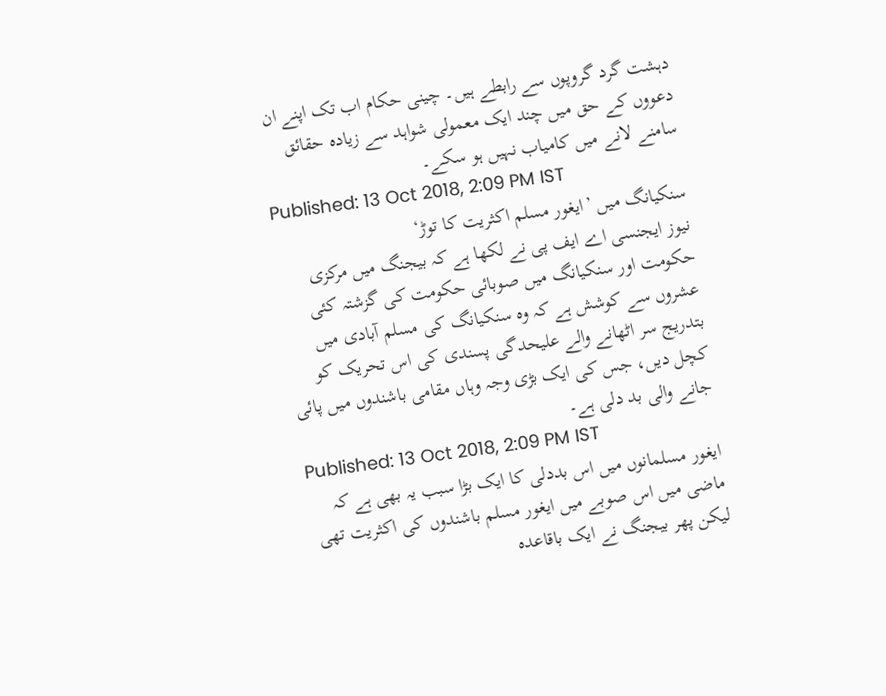دہشت گرد گروپوں سے رابطے ہیں۔ چینی حکام اب تک اپنے ان دعووں کے حق میں چند ایک معمولی شواہد سے زیادہ حقائق سامنے لانے میں کامیاب نہیں ہو سکے۔
Published: 13 Oct 2018, 2:09 PM IST
سنکیانگ میں ’ایغور مسلم اکثریت کا توڑ‘
نیوز ایجنسی اے ایف پی نے لکھا ہے کہ بیجنگ میں مرکزی حکومت اور سنکیانگ میں صوبائی حکومت کی گزشتہ کئی عشروں سے کوشش ہے کہ وہ سنکیانگ کی مسلم آبادی میں بتدریج سر اٹھانے والے علیحدگی پسندی کی اس تحریک کو کچل دیں، جس کی ایک بڑی وجہ وہاں مقامی باشندوں میں پائی جانے والی بد دلی ہے۔
Published: 13 Oct 2018, 2:09 PM IST
ایغور مسلمانوں میں اس بددلی کا ایک بڑا سبب یہ بھی ہے کہ ماضی میں اس صوبے میں ایغور مسلم باشندوں کی اکثریت تھی لیکن پھر بیجنگ نے ایک باقاعدہ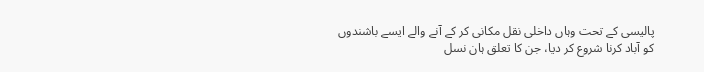پالیسی کے تحت وہاں داخلی نقل مکانی کر کے آنے والے ایسے باشندوں کو آباد کرنا شروع کر دیا، جن کا تعلق ہان نسل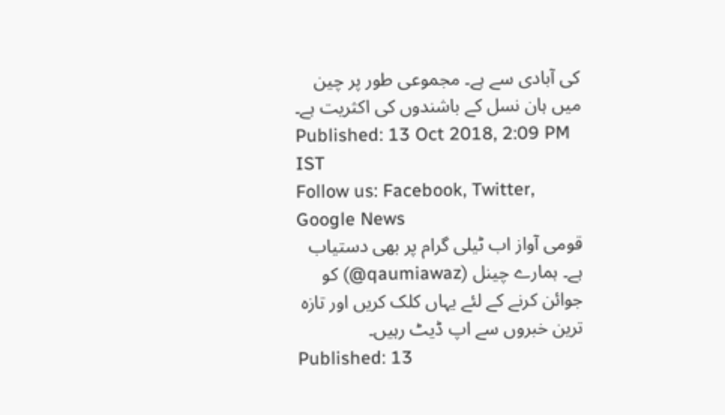کی آبادی سے ہے۔ مجموعی طور پر چین میں ہان نسل کے باشندوں کی اکثریت ہے۔
Published: 13 Oct 2018, 2:09 PM IST
Follow us: Facebook, Twitter, Google News
قومی آواز اب ٹیلی گرام پر بھی دستیاب ہے۔ ہمارے چینل (qaumiawaz@) کو جوائن کرنے کے لئے یہاں کلک کریں اور تازہ ترین خبروں سے اپ ڈیٹ رہیں۔
Published: 13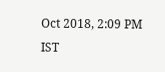Oct 2018, 2:09 PM IST